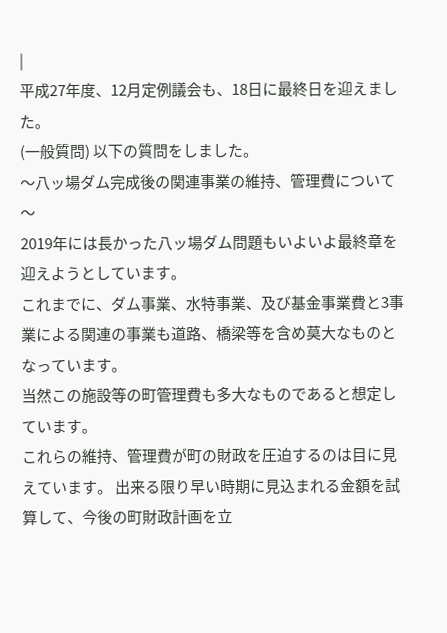|
平成27年度、12月定例議会も、18日に最終日を迎えました。
(一般質問) 以下の質問をしました。
〜八ッ場ダム完成後の関連事業の維持、管理費について〜
2019年には長かった八ッ場ダム問題もいよいよ最終章を迎えようとしています。
これまでに、ダム事業、水特事業、及び基金事業費と3事業による関連の事業も道路、橋梁等を含め莫大なものとなっています。
当然この施設等の町管理費も多大なものであると想定しています。
これらの維持、管理費が町の財政を圧迫するのは目に見えています。 出来る限り早い時期に見込まれる金額を試算して、今後の町財政計画を立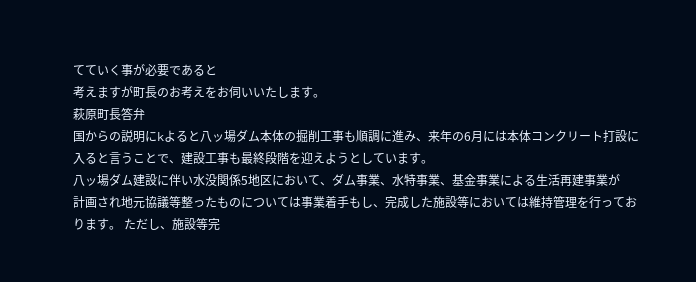てていく事が必要であると
考えますが町長のお考えをお伺いいたします。
萩原町長答弁
国からの説明にkよると八ッ場ダム本体の掘削工事も順調に進み、来年の6月には本体コンクリート打設に
入ると言うことで、建設工事も最終段階を迎えようとしています。
八ッ場ダム建設に伴い水没関係5地区において、ダム事業、水特事業、基金事業による生活再建事業が
計画され地元協議等整ったものについては事業着手もし、完成した施設等においては維持管理を行ってお
ります。 ただし、施設等完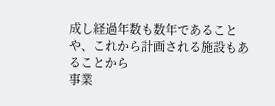成し経過年数も数年であることや、これから計画される施設もあることから
事業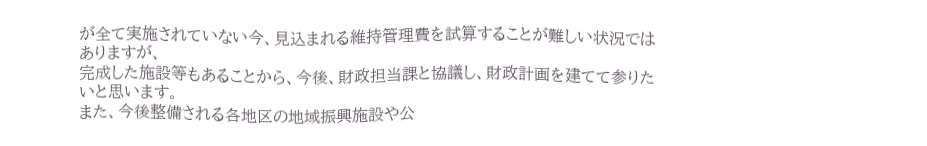が全て実施されていない今、見込まれる維持管理費を試算することが難しい状況ではありますが、
完成した施設等もあることから、今後、財政担当課と協議し、財政計画を建てて参りたいと思います。
また、今後整備される各地区の地域振興施設や公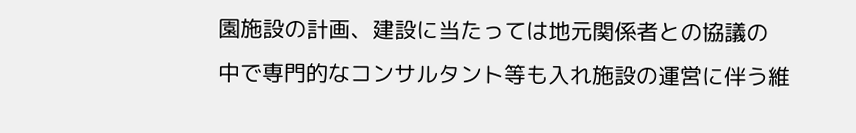園施設の計画、建設に当たっては地元関係者との協議の
中で専門的なコンサルタント等も入れ施設の運営に伴う維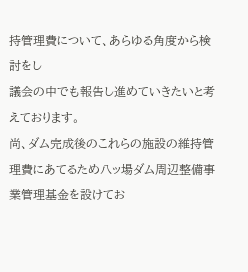持管理費について、あらゆる角度から検討をし
議会の中でも報告し進めていきたいと考えております。
尚、ダム完成後のこれらの施設の維持管理費にあてるため八ッ場ダム周辺整備事業管理基金を設けてお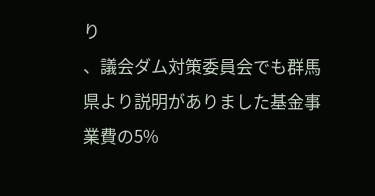り
、議会ダム対策委員会でも群馬県より説明がありました基金事業費の5%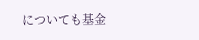についても基金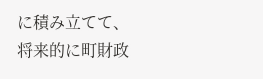に積み立てて、
将来的に町財政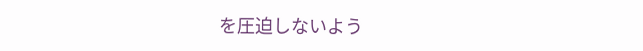を圧迫しないよう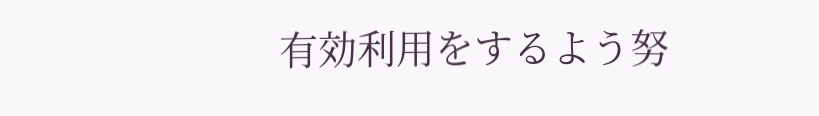有効利用をするよう努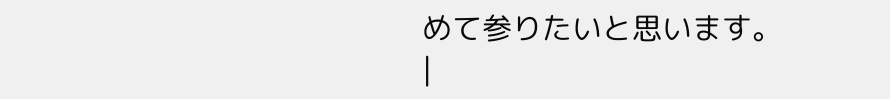めて参りたいと思います。
|